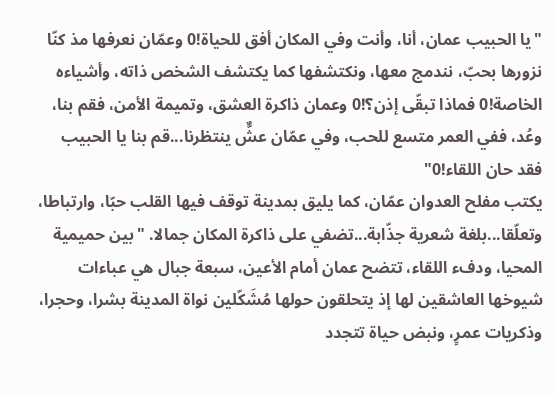"يا الحبيب عمان، أنا، وأنت وفي المكان أفق للحياة!0 وعمّان نعرفها مذ كنّا نزورها بحبّ، نندمج معها، ونكتشفها كما يكتشف الشخص ذاته، وأشياءه الخاصة!0 فماذا تبقّى إذن؟!0 وعمان ذاكرة العشق، وتميمة الأمن، فقم بنا، وعُد، ففي العمر متسع للحب، وفي عمّان عشٌّ ينتظرنا...قم بنا يا الحبيب فقد حان اللقاء!0"
يكتب مفلح العدوان عمّان، كما يليق بمدينة توقف فيها القلب حبّا، وارتباطا، وتعلّقا...بلغة شعرية جذّابة...تضفي على ذاكرة المكان جمالا. "بين حميمية المحيا، ودفء اللقاء، تتضح عمان أمام الأعين، سبعة جبال هي عباءات شيوخها العاشقين لها إذ يتحلقون حولها مُشَكّلين نواة المدينة بشرا، وحجرا، وذكريات عمرٍ، ونبض حياة تتجدد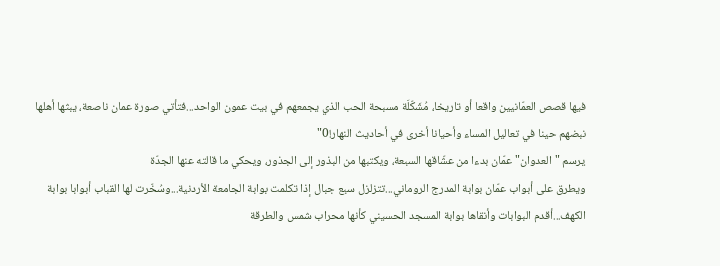فيها قصص العمّانيين واقعا أو تاريخا، مُشَكّلَة مسبحة الحب الذي يجمعهم في بيت عمون الواحد...فتأتي صورة عمان ناصعة، يبثها أهلها نبضهم حينا في تعاليل المساء وأحيانا أخرى في أحاديث النهار!0"
يرسم "العدوان" عمّان بدءا من عشّاقها السبعة، ويكتبها من البذور إلى الجذور، ويحكي ما قالته عنها الجدّة
ويطرق على أبواب عمّان بوابة المدرج الروماني...تتزلزل سبع جبال إذا تكلمت بوابة الجامعة الأردنية...وسُخّرت لها القباب أبوابا بوابة الكهف...أقدم البوابات وأنقاها بوابة المسجد الحسيني كأنها محراب شمس والطرقة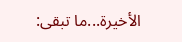الأخيرة...ما تبقى: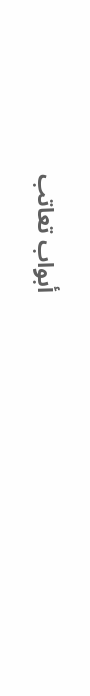أبواب تعاتب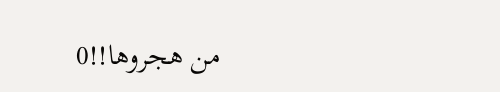من هجروها!!0